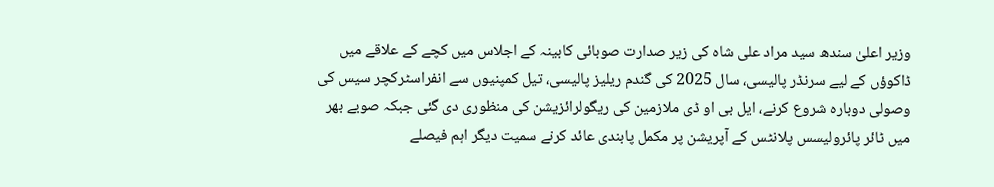وزیر اعلیٰ سندھ سید مراد علی شاہ کی زیر صدارت صوبائی کابینہ کے اجلاس میں کچے کے علاقے میں ڈاکوؤں کے لیے سرنڈر پالیسی، سال 2025 کی گندم ریلیز پالیسی، تیل کمپنیوں سے انفراسٹرکچر سیس کی وصولی دوبارہ شروع کرنے، ایل بی او ڈی ملازمین کی ریگولرائزیشن کی منظوری دی گئی جبکہ صوبے بھر میں ٹائر پائرولیسس پلانٹس کے آپریشن پر مکمل پابندی عائد کرنے سمیت دیگر اہم فیصلے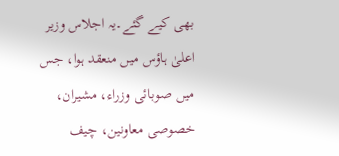بھی کیے گئے۔یہ اجلاس وزیر اعلیٰ ہاؤس میں منعقد ہوا، جس میں صوبائی وزراء، مشیران، خصوصی معاونین، چیف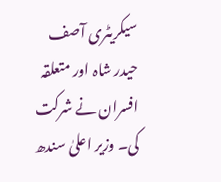سیکریٹری آصف حیدر شاہ اور متعلقہ افسران نے شرکت کی۔ وزیر اعلیٰ سندھ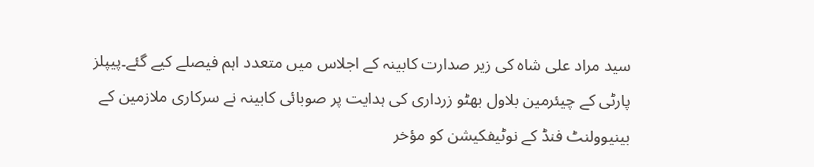سید مراد علی شاہ کی زیر صدارت کابینہ کے اجلاس میں متعدد اہم فیصلے کیے گئے۔پیپلز پارٹی کے چیئرمین بلاول بھٹو زرداری کی ہدایت پر صوبائی کابینہ نے سرکاری ملازمین کے بینیوولنٹ فنڈ کے نوٹیفکیشن کو مؤخر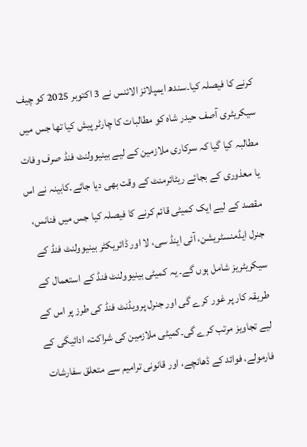کرنے کا فیصلہ کیا۔سندھ ایمپلائز الائنس نے 3 اکتوبر 2025 کو چیف سیکریٹری آصف حیدر شاہ کو مطالبات کا چارٹر پیش کیا تھا جس میں مطالبہ کیا گیا کہ سرکاری ملازمین کے لیے بینیوولنٹ فنڈ صرف وفات یا معذوری کے بجائے ریٹائرمنٹ کے وقت بھی دیا جائے۔کابینہ نے اس مقصد کے لیے ایک کمیٹی قائم کرنے کا فیصلہ کیا جس میں فنانس، جنرل ایڈمنسٹریشن، آئی اینڈ سی، لا اور ڈائریکٹر بینیوولنٹ فنڈ کے سیکریٹریز شامل ہوں گے۔ یہ کمیٹی بینیوولنٹ فنڈ کے استعمال کے طریقہ کار پر غور کرے گی اور جنرل پرویڈنٹ فنڈ کی طرز پر اس کے لیے تجاویز مرتب کرے گی۔کمیٹی ملازمین کی شراکت، ادائیگی کے فارمولے، فوائد کے ڈھانچے، اور قانونی ترامیم سے متعلق سفارشات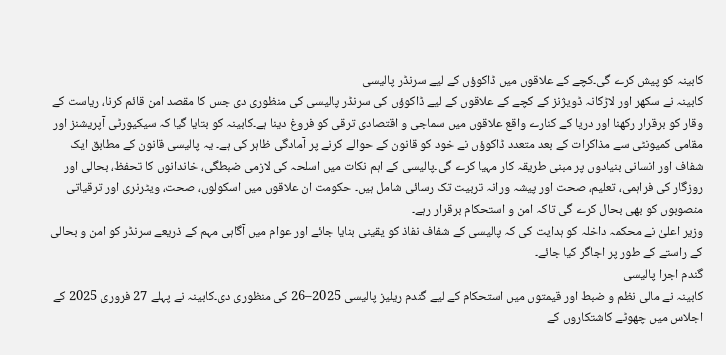کابینہ کو پیش کرے گی۔کچے کے علاقوں میں ڈاکوؤں کے لیے سرنڈر پالیسی
کابینہ نے سکھر اور لاڑکانہ ڈویژنز کے کچے کے علاقوں کے لیے ڈاکوؤں کی سرنڈر پالیسی کی منظوری دی جس کا مقصد امن قائم کرنا، ریاست کے وقار کو برقرار رکھنا اور دریا کے کنارے واقع علاقوں میں سماجی و اقتصادی ترقی کو فروغ دینا ہے۔کابینہ کو بتایا گیا کہ سیکیورٹی آپریشنز اور مقامی کمیونٹی سے مذاکرات کے بعد متعدد ڈاکوؤں نے خود کو قانون کے حوالے کرنے پر آمادگی ظاہر کی ہے۔ یہ پالیسی قانون کے مطابق ایک شفاف اور انسانی بنیادوں پر مبنی طریقہ کار مہیا کرے گی۔پالیسی کے اہم نکات میں اسلحہ کی لازمی ضبطگی، خاندانوں کا تحفظ، بحالی اور روزگار کی فراہمی، تعلیم، صحت اور پیشہ ورانہ تربیت تک رسائی شامل ہیں۔ حکومت ان علاقوں میں اسکولوں، صحت، ویٹرنری اور ترقیاتی منصوبوں کو بھی بحال کرے گی تاکہ امن و استحکام برقرار رہے۔
وزیر اعلیٰ نے محکمہ داخلہ کو ہدایت کی کہ پالیسی کے شفاف نفاذ کو یقینی بنایا جائے اور عوام میں آگاہی مہم کے ذریعے سرنڈر کو امن و بحالی کے راستے کے طور پر اجاگر کیا جائے۔
گندم اجرا پالیسی
کابینہ نے مالی نظم و ضبط اور قیمتوں میں استحکام کے لیے گندم ریلیز پالیسی 2025–26 کی منظوری دی۔کابینہ نے پہلے 27 فروری 2025 کے اجلاس میں چھوٹے کاشتکاروں کے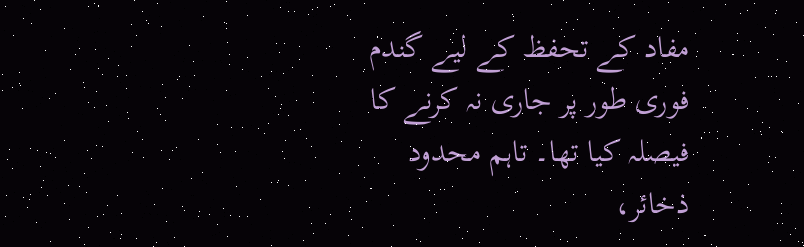مفاد کے تحفظ کے لیے گندم فوری طور پر جاری نہ کرنے کا فیصلہ کیا تھا۔ تاہم محدود ذخائر،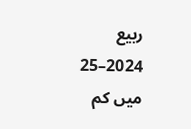ربیع 2024–25 میں کم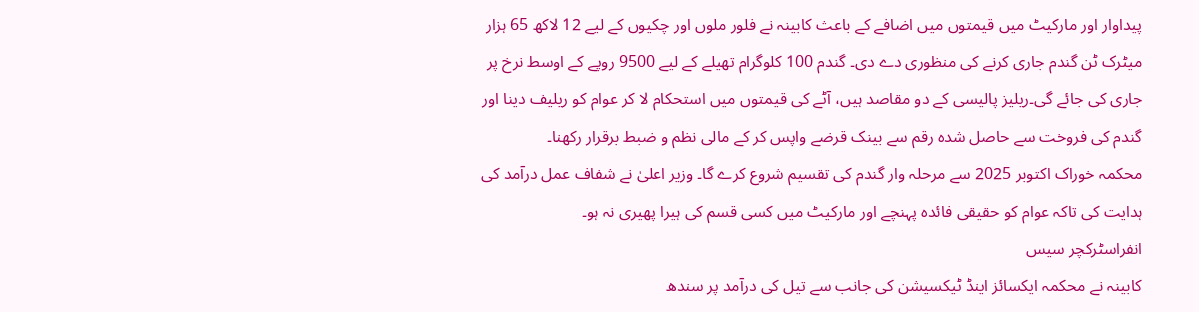پیداوار اور مارکیٹ میں قیمتوں میں اضافے کے باعث کابینہ نے فلور ملوں اور چکیوں کے لیے 12 لاکھ 65 ہزار میٹرک ٹن گندم جاری کرنے کی منظوری دے دی۔ گندم 100 کلوگرام تھیلے کے لیے 9500 روپے کے اوسط نرخ پر جاری کی جائے گی۔ریلیز پالیسی کے دو مقاصد ہیں، آٹے کی قیمتوں میں استحکام لا کر عوام کو ریلیف دینا اور گندم کی فروخت سے حاصل شدہ رقم سے بینک قرضے واپس کر کے مالی نظم و ضبط برقرار رکھنا۔
محکمہ خوراک اکتوبر 2025 سے مرحلہ وار گندم کی تقسیم شروع کرے گا۔ وزیر اعلیٰ نے شفاف عمل درآمد کی ہدایت کی تاکہ عوام کو حقیقی فائدہ پہنچے اور مارکیٹ میں کسی قسم کی ہیرا پھیری نہ ہو۔
انفراسٹرکچر سیس
کابینہ نے محکمہ ایکسائز اینڈ ٹیکسیشن کی جانب سے تیل کی درآمد پر سندھ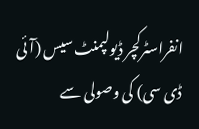انفراسٹرکچر ڈیولپمنٹ سیس (آئی ڈی سی) کی وصولی سے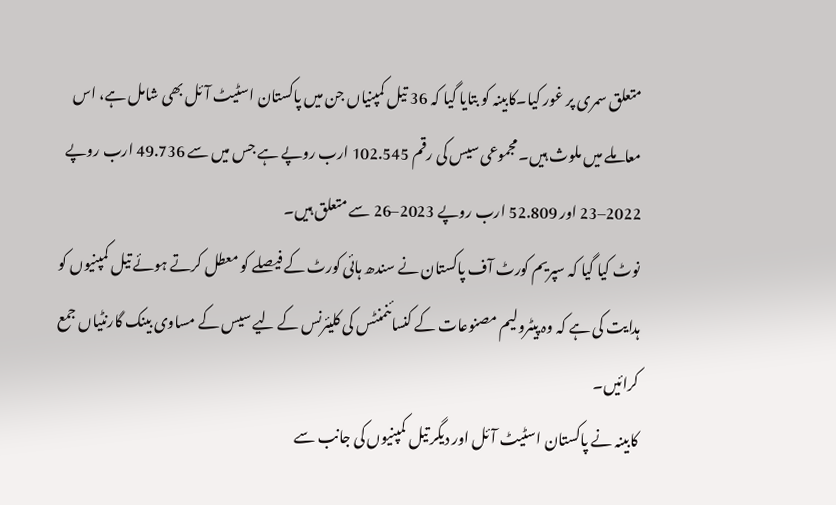متعلق سمری پر غور کیا۔کابینہ کو بتایا گیا کہ 36 تیل کمپنیاں جن میں پاکستان اسٹیٹ آئل بھی شامل ہے، اس معاملے میں ملوث ہیں۔ مجموعی سیس کی رقم 102.545 ارب روپے ہے جس میں سے 49.736 ارب روپے 2022–23 اور 52.809 ارب روپے 2023–26 سے متعلق ہیں۔
نوٹ کیا گیا کہ سپریم کورٹ آف پاکستان نے سندھ ہائی کورٹ کے فیصلے کو معطل کرتے ہوئے تیل کمپنیوں کو ہدایت کی ہے کہ وہ پیٹرولیم مصنوعات کے کنسائنمنٹس کی کلیئرنس کے لیے سیس کے مساوی بینک گارنٹیاں جمع کرائیں۔
کابینہ نے پاکستان اسٹیٹ آئل اور دیگر تیل کمپنیوں کی جانب سے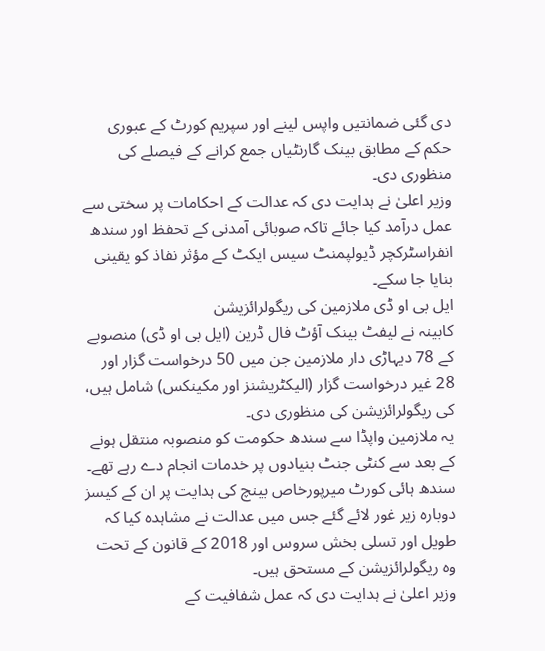دی گئی ضمانتیں واپس لینے اور سپریم کورٹ کے عبوری حکم کے مطابق بینک گارنٹیاں جمع کرانے کے فیصلے کی منظوری دی۔
وزیر اعلیٰ نے ہدایت دی کہ عدالت کے احکامات پر سختی سے عمل درآمد کیا جائے تاکہ صوبائی آمدنی کے تحفظ اور سندھ انفراسٹرکچر ڈیولپمنٹ سیس ایکٹ کے مؤثر نفاذ کو یقینی بنایا جا سکے۔
ایل بی او ڈی ملازمین کی ریگولرائزیشن
کابینہ نے لیفٹ بینک آؤٹ فال ڈرین (ایل بی او ڈی) منصوبے کے 78 دیہاڑی دار ملازمین جن میں 50 درخواست گزار اور 28 غیر درخواست گزار (الیکٹریشنز اور مکینکس) شامل ہیں، کی ریگولرائزیشن کی منظوری دی۔
یہ ملازمین واپڈا سے سندھ حکومت کو منصوبہ منتقل ہونے کے بعد سے کنٹی جنٹ بنیادوں پر خدمات انجام دے رہے تھے۔ سندھ ہائی کورٹ میرپورخاص بینچ کی ہدایت پر ان کے کیسز دوبارہ زیر غور لائے گئے جس میں عدالت نے مشاہدہ کیا کہ طویل اور تسلی بخش سروس اور 2018 کے قانون کے تحت وہ ریگولرائزیشن کے مستحق ہیں۔
وزیر اعلیٰ نے ہدایت دی کہ عمل شفافیت کے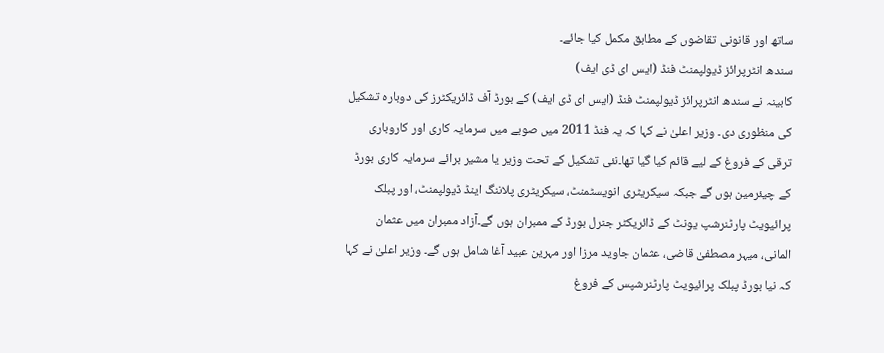ساتھ اور قانونی تقاضوں کے مطابق مکمل کیا جائے۔
سندھ انٹرپرائز ڈیولپمنٹ فنڈ (ایس ای ڈی ایف)
کابینہ نے سندھ انٹرپرائز ڈیولپمنٹ فنڈ (ایس ای ڈی ایف) کے بورڈ آف ڈائریکٹرز کی دوبارہ تشکیل کی منظوری دی۔ وزیر اعلیٰ نے کہا کہ یہ فنڈ 2011 میں صوبے میں سرمایہ کاری اور کاروباری ترقی کے فروغ کے لیے قائم کیا گیا تھا۔نئی تشکیل کے تحت وزیر یا مشیر برائے سرمایہ کاری بورڈ کے چیئرمین ہوں گے جبکہ سیکریٹری انویسٹمنٹ، سیکریٹری پلاننگ اینڈ ڈیولپمنٹ، اور پبلک پرائیویٹ پارٹنرشپ یونٹ کے ڈائریکٹر جنرل بورڈ کے ممبران ہوں گے۔آزاد ممبران میں عثمان المانی، میہر مصطفیٰ قاضی، عثمان جاوید مرزا اور مہرین عبید آغا شامل ہوں گے۔ وزیر اعلیٰ نے کہا کہ نیا بورڈ پبلک پرائیویٹ پارٹنرشپس کے فروغ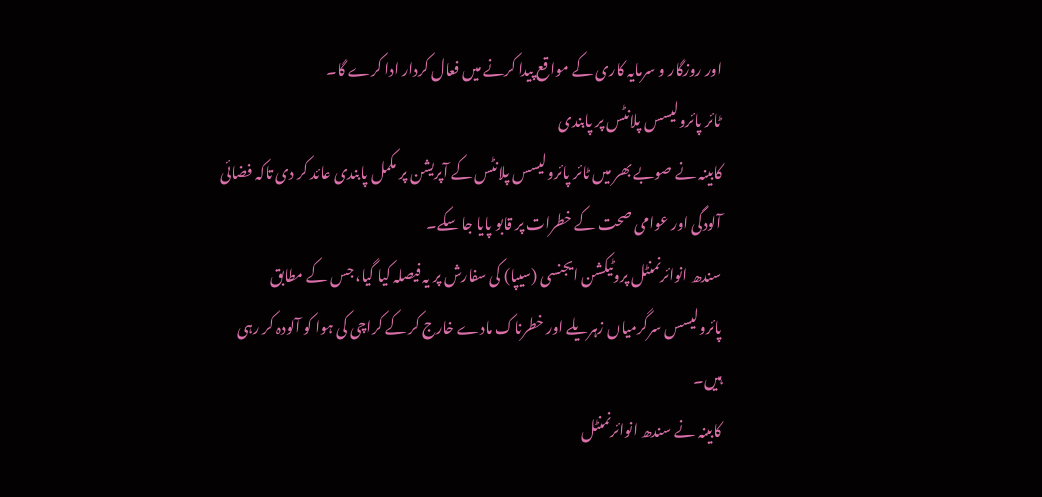اور روزگار و سرمایہ کاری کے مواقع پیدا کرنے میں فعال کردار ادا کرے گا۔
ٹائر پائرولیسس پلانٹس پر پابندی
کابینہ نے صوبے بھر میں ٹائر پائرولیسس پلانٹس کے آپریشن پر مکمل پابندی عائد کر دی تاکہ فضائی آلودگی اور عوامی صحت کے خطرات پر قابو پایا جا سکے۔
سندھ انوائرنمنٹل پروٹیکشن ایجنسی (سیپا) کی سفارش پر یہ فیصلہ کیا گیا، جس کے مطابق پائرولیسس سرگرمیاں زہریلے اور خطرناک مادے خارج کر کے کراچی کی ہوا کو آلودہ کر رہی ہیں۔
کابینہ نے سندھ انوائرنمنٹل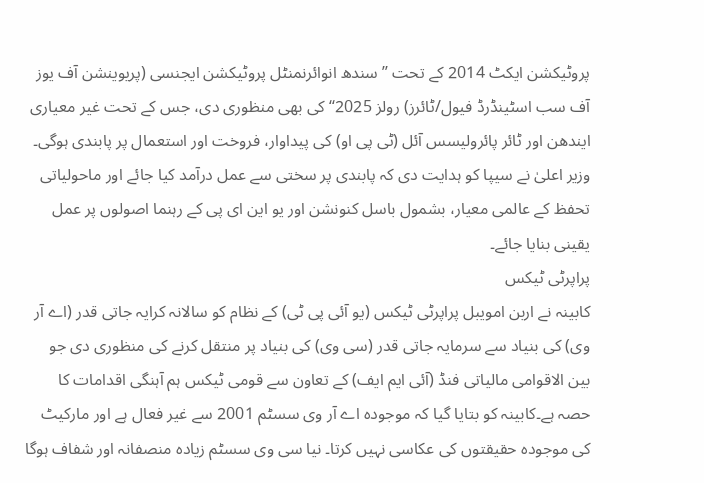پروٹیکشن ایکٹ 2014 کے تحت ’’سندھ انوائرنمنٹل پروٹیکشن ایجنسی (پریوینشن آف یوز آف سب اسٹینڈرڈ فیول/ٹائرز) رولز 2025‘‘ کی بھی منظوری دی، جس کے تحت غیر معیاری ایندھن اور ٹائر پائرولیسس آئل (ٹی پی او) کی پیداوار، فروخت اور استعمال پر پابندی ہوگی۔
وزیر اعلیٰ نے سیپا کو ہدایت دی کہ پابندی پر سختی سے عمل درآمد کیا جائے اور ماحولیاتی تحفظ کے عالمی معیار، بشمول باسل کنونشن اور یو این ای پی کے رہنما اصولوں پر عمل یقینی بنایا جائے۔
پراپرٹی ٹیکس
کابینہ نے اربن امویبل پراپرٹی ٹیکس (یو آئی پی ٹی) کے نظام کو سالانہ کرایہ جاتی قدر (اے آر وی) کی بنیاد سے سرمایہ جاتی قدر (سی وی) کی بنیاد پر منتقل کرنے کی منظوری دی جو بین الاقوامی مالیاتی فنڈ (آئی ایم ایف) کے تعاون سے قومی ٹیکس ہم آہنگی اقدامات کا حصہ ہے۔کابینہ کو بتایا گیا کہ موجودہ اے آر وی سسٹم 2001 سے غیر فعال ہے اور مارکیٹ کی موجودہ حقیقتوں کی عکاسی نہیں کرتا۔ نیا سی وی سسٹم زیادہ منصفانہ اور شفاف ہوگا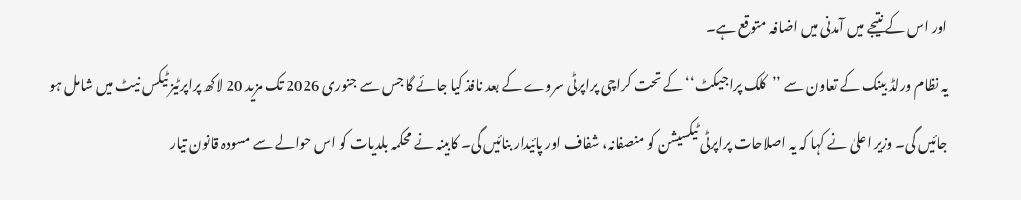اور اس کے نتیجے میں آمدنی میں اضافہ متوقع ہے۔
یہ نظام ورلڈ بینک کے تعاون سے ’’کلک پراجیکٹ‘‘ کے تحت کراچی پراپرٹی سروے کے بعد نافذ کیا جائے گا جس سے جنوری 2026 تک مزید 20 لاکھ پراپرٹیز ٹیکس نیٹ میں شامل ہو جائیں گی۔ وزیر اعلیٰ نے کہا کہ یہ اصلاحات پراپرٹی ٹیکسیشن کو منصفانہ، شفاف اور پائیدار بنائیں گی۔ کابینہ نے محکمہ بلدیات کو اس حوالے سے مسودہ قانون تیار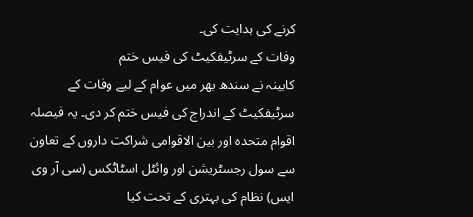کرنے کی ہدایت کی۔
وفات کے سرٹیفکیٹ کی فیس ختم
کابینہ نے سندھ بھر میں عوام کے لیے وفات کے سرٹیفکیٹ کے اندراج کی فیس ختم کر دی۔ یہ فیصلہ اقوام متحدہ اور بین الاقوامی شراکت داروں کے تعاون سے سول رجسٹریشن اور وائٹل اسٹاٹکس (سی آر وی ایس) نظام کی بہتری کے تحت کیا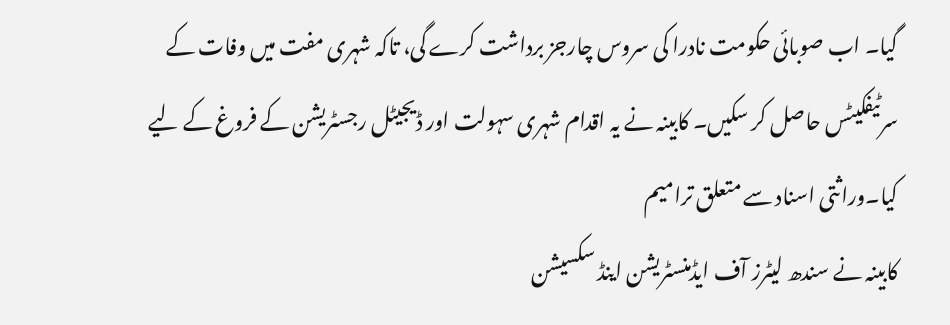گیا۔ اب صوبائی حکومت نادرا کی سروس چارجز برداشت کرے گی، تاکہ شہری مفت میں وفات کے سرٹیفکیٹس حاصل کر سکیں۔ کابینہ نے یہ اقدام شہری سہولت اور ڈیجیٹل رجسٹریشن کے فروغ کے لیے کیا۔وراثتی اسناد سے متعلق ترامیم
کابینہ نے سندھ لیٹرز آف ایڈمنسٹریشن اینڈ سکسیشن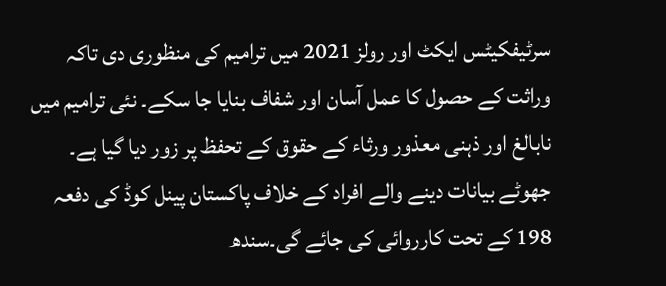سرٹیفکیٹس ایکٹ اور رولز 2021 میں ترامیم کی منظوری دی تاکہ وراثت کے حصول کا عمل آسان اور شفاف بنایا جا سکے۔ نئی ترامیم میں نابالغ اور ذہنی معذور ورثاء کے حقوق کے تحفظ پر زور دیا گیا ہے۔ جھوٹے بیانات دینے والے افراد کے خلاف پاکستان پینل کوڈ کی دفعہ 198 کے تحت کارروائی کی جائے گی۔سندھ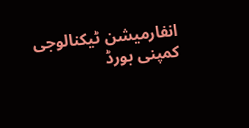انفارمیشن ٹیکنالوجی کمپنی بورڈ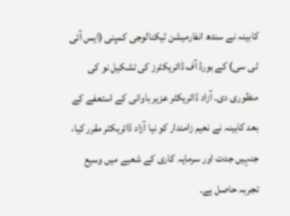کابینہ نے سندھ انفارمیشن ٹیکنالوجی کمپنی (ایس آئی ٹی سی) کے بورڈ آف ڈائریکٹرز کی تشکیل نو کی منظوری دی۔ آزاد ڈائریکٹر عزیر باوانی کے استعفے کے بعد کابینہ نے نعیم زامندار کو نیا آزاد ڈائریکٹر مقرر کیا، جنہیں جدت اور سرمایہ کاری کے شعبے میں وسیع تجربہ حاصل ہے۔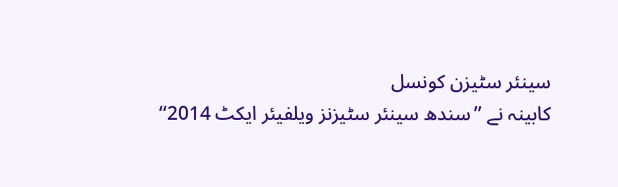سینئر سٹیزن کونسل
کابینہ نے ’’سندھ سینئر سٹیزنز ویلفیئر ایکٹ 2014‘‘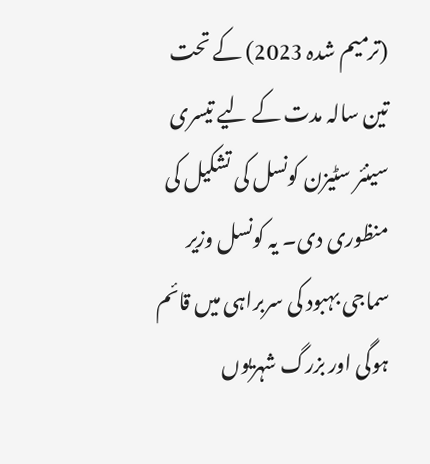(ترمیم شدہ 2023) کے تحت تین سالہ مدت کے لیے تیسری سینئر سٹیزن کونسل کی تشکیل کی منظوری دی۔ یہ کونسل وزیر سماجی بہبود کی سربراہی میں قائم ہوگی اور بزرگ شہریوں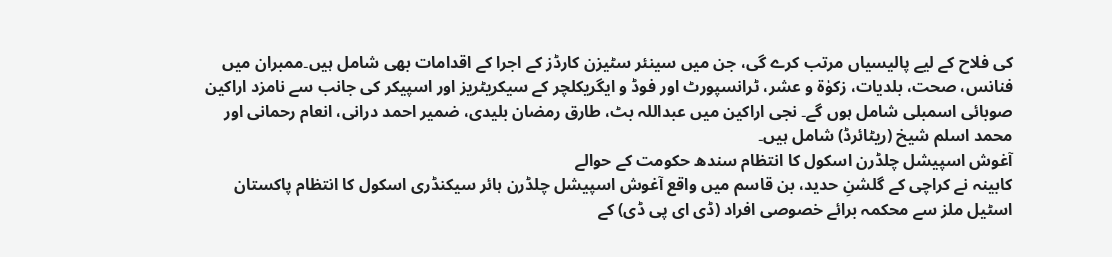کی فلاح کے لیے پالیسیاں مرتب کرے گی، جن میں سینئر سٹیزن کارڈز کے اجرا کے اقدامات بھی شامل ہیں۔ممبران میں فنانس، صحت، بلدیات، زکوٰۃ و عشر، ٹرانسپورٹ اور فوڈ و ایگریکلچر کے سیکریٹریز اور اسپیکر کی جانب سے نامزد اراکین صوبائی اسمبلی شامل ہوں گے۔ نجی اراکین میں عبداللہ بٹ، طارق رمضان بلیدی، ضمیر احمد درانی، انعام رحمانی اور محمد اسلم شیخ (ریٹائرڈ) شامل ہیں۔
آغوش اسپیشل چلڈرن اسکول کا انتظام سندھ حکومت کے حوالے
کابینہ نے کراچی کے گلشنِ حدید، بن قاسم میں واقع آغوش اسپیشل چلڈرن ہائر سیکنڈری اسکول کا انتظام پاکستان اسٹیل ملز سے محکمہ برائے خصوصی افراد (ڈی ای پی ڈی) کے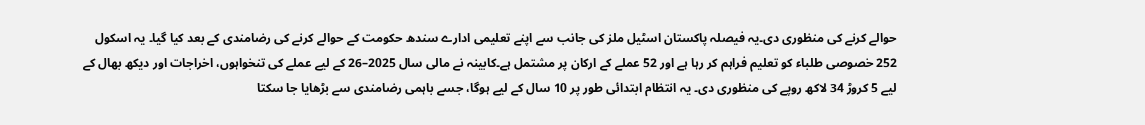حوالے کرنے کی منظوری دی۔یہ فیصلہ پاکستان اسٹیل ملز کی جانب سے اپنے تعلیمی ادارے سندھ حکومت کے حوالے کرنے کی رضامندی کے بعد کیا گیا۔ یہ اسکول 252 خصوصی طلباء کو تعلیم فراہم کر رہا ہے اور 52 عملے کے ارکان پر مشتمل ہے۔کابینہ نے مالی سال 2025–26 کے لیے عملے کی تنخواہوں، اخراجات اور دیکھ بھال کے لیے 5 کروڑ 34 لاکھ روپے کی منظوری دی۔ یہ انتظام ابتدائی طور پر 10 سال کے لیے ہوگا، جسے باہمی رضامندی سے بڑھایا جا سکتا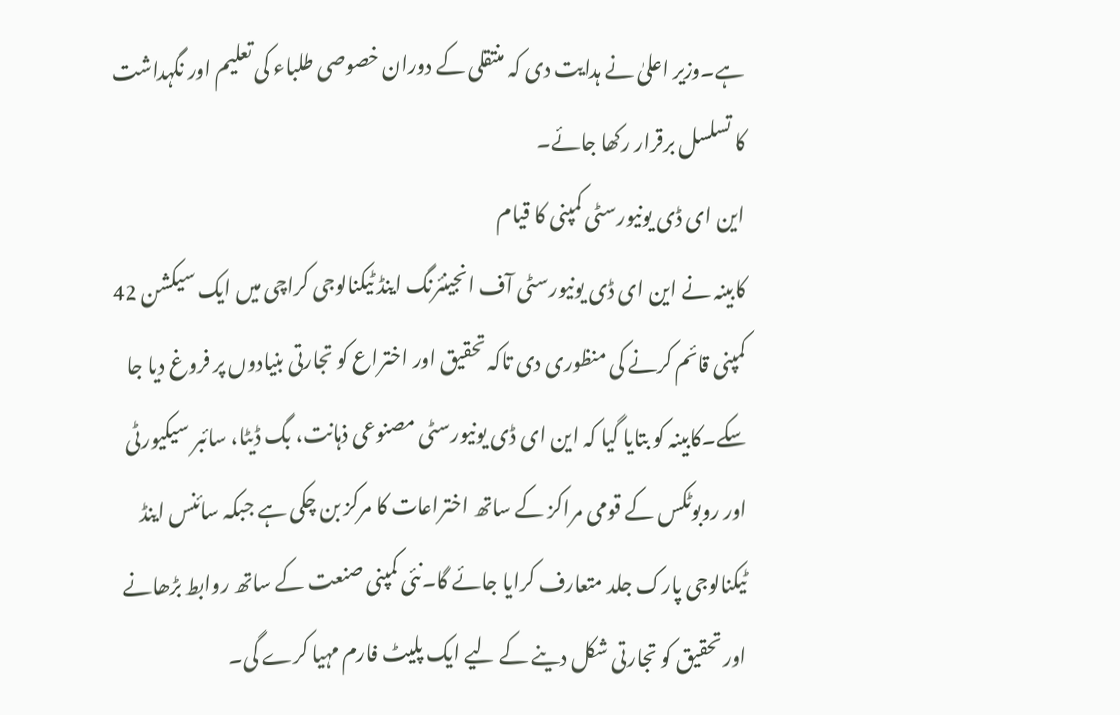ہے۔وزیر اعلیٰ نے ہدایت دی کہ منتقلی کے دوران خصوصی طلباء کی تعلیم اور نگہداشت کا تسلسل برقرار رکھا جائے۔
این ای ڈی یونیورسٹی کمپنی کا قیام
کابینہ نے این ای ڈی یونیورسٹی آف انجینئرنگ اینڈ ٹیکنالوجی کراچی میں ایک سیکشن 42 کمپنی قائم کرنے کی منظوری دی تاکہ تحقیق اور اختراع کو تجارتی بنیادوں پر فروغ دیا جا سکے۔کابینہ کو بتایا گیا کہ این ای ڈی یونیورسٹی مصنوعی ذہانت، بگ ڈیٹا، سائبر سیکیورٹی اور روبوٹکس کے قومی مراکز کے ساتھ اختراعات کا مرکز بن چکی ہے جبکہ سائنس اینڈ ٹیکنالوجی پارک جلد متعارف کرایا جائے گا۔نئی کمپنی صنعت کے ساتھ روابط بڑھانے اور تحقیق کو تجارتی شکل دینے کے لیے ایک پلیٹ فارم مہیا کرے گی۔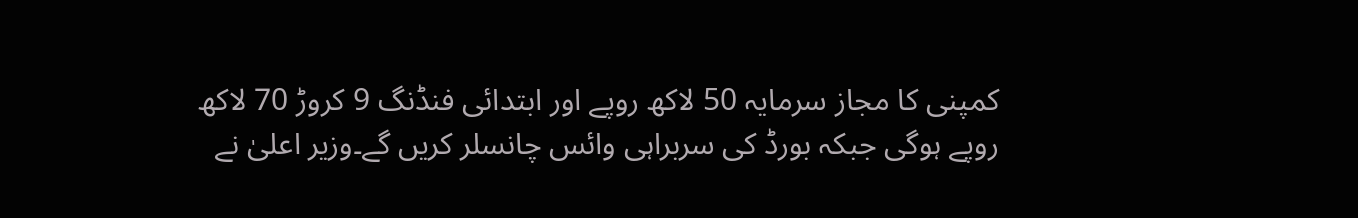کمپنی کا مجاز سرمایہ 50 لاکھ روپے اور ابتدائی فنڈنگ 9 کروڑ 70 لاکھ روپے ہوگی جبکہ بورڈ کی سربراہی وائس چانسلر کریں گے۔وزیر اعلیٰ نے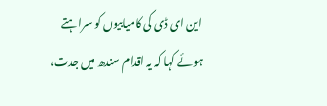این ای ڈی کی کامیابیوں کو سراہتے ہوئے کہا کہ یہ اقدام سندھ میں جدت،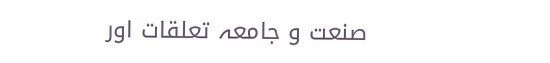صنعت و جامعہ تعلقات اور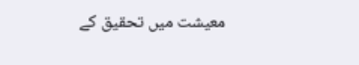معیشت میں تحقیق کے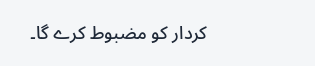کردار کو مضبوط کرے گا۔